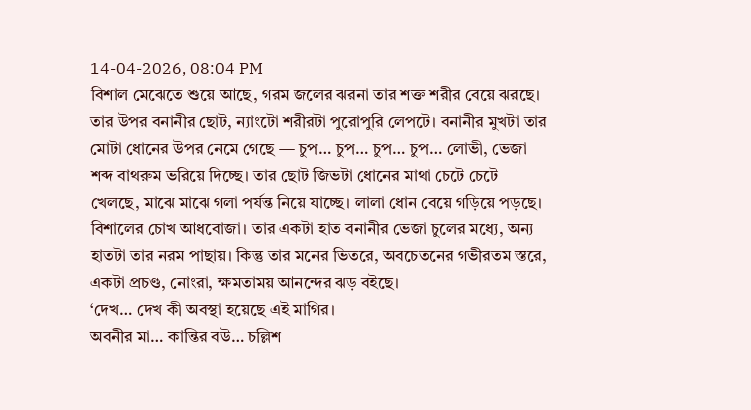14-04-2026, 08:04 PM
বিশাল মেঝেতে শুয়ে আছে, গরম জলের ঝরনা তার শক্ত শরীর বেয়ে ঝরছে। তার উপর বনানীর ছোট, ন্যাংটো শরীরটা পুরোপুরি লেপটে। বনানীর মুখটা তার মোটা ধোনের উপর নেমে গেছে — চুপ… চুপ… চুপ… চুপ… লোভী, ভেজা শব্দ বাথরুম ভরিয়ে দিচ্ছে। তার ছোট জিভটা ধোনের মাথা চেটে চেটে খেলছে, মাঝে মাঝে গলা পর্যন্ত নিয়ে যাচ্ছে। লালা ধোন বেয়ে গড়িয়ে পড়ছে।
বিশালের চোখ আধবোজা। তার একটা হাত বনানীর ভেজা চুলের মধ্যে, অন্য হাতটা তার নরম পাছায়। কিন্তু তার মনের ভিতরে, অবচেতনের গভীরতম স্তরে, একটা প্রচণ্ড, নোংরা, ক্ষমতাময় আনন্দের ঝড় বইছে।
‘দেখ… দেখ কী অবস্থা হয়েছে এই মাগির।
অবনীর মা… কান্তির বউ… চল্লিশ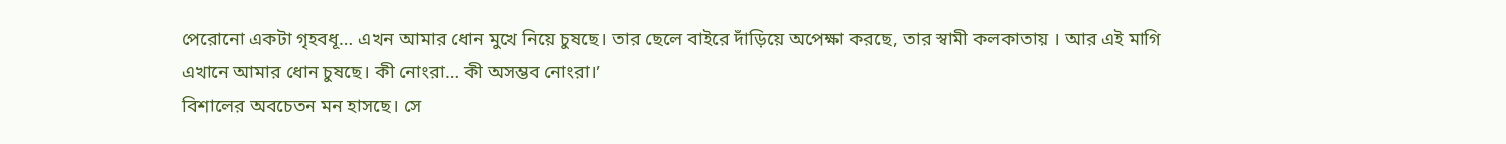পেরোনো একটা গৃহবধূ… এখন আমার ধোন মুখে নিয়ে চুষছে। তার ছেলে বাইরে দাঁড়িয়ে অপেক্ষা করছে, তার স্বামী কলকাতায় । আর এই মাগি এখানে আমার ধোন চুষছে। কী নোংরা… কী অসম্ভব নোংরা।’
বিশালের অবচেতন মন হাসছে। সে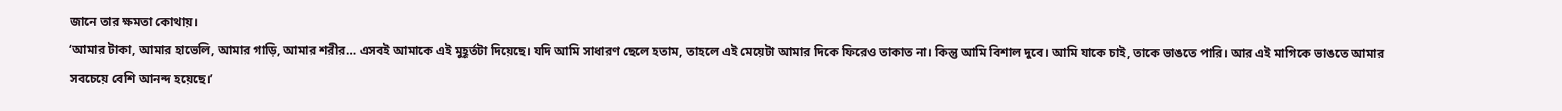জানে তার ক্ষমতা কোথায়।
‘আমার টাকা, আমার হাভেলি, আমার গাড়ি, আমার শরীর… এসবই আমাকে এই মুহূর্তটা দিয়েছে। যদি আমি সাধারণ ছেলে হতাম, তাহলে এই মেয়েটা আমার দিকে ফিরেও তাকাত না। কিন্তু আমি বিশাল দুবে। আমি যাকে চাই, তাকে ভাঙতে পারি। আর এই মাগিকে ভাঙতে আমার সবচেয়ে বেশি আনন্দ হয়েছে।’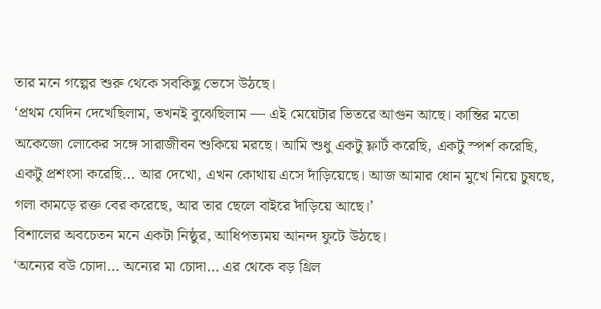তার মনে গল্পের শুরু থেকে সবকিছু ভেসে উঠছে।
‘প্রথম যেদিন দেখেছিলাম, তখনই বুঝেছিলাম — এই মেয়েটার ভিতরে আগুন আছে। কান্তির মতো অকেজো লোকের সঙ্গে সারাজীবন শুকিয়ে মরছে। আমি শুধু একটু ফ্লার্ট করেছি, একটু স্পর্শ করেছি, একটু প্রশংসা করেছি… আর দেখো, এখন কোথায় এসে দাঁড়িয়েছে। আজ আমার ধোন মুখে নিয়ে চুষছে, গলা কামড়ে রক্ত বের করেছে, আর তার ছেলে বাইরে দাঁড়িয়ে আছে।’
বিশালের অবচেতন মনে একটা নিষ্ঠুর, আধিপত্যময় আনন্দ ফুটে উঠছে।
‘অন্যের বউ চোদা… অন্যের মা চোদা… এর থেকে বড় থ্রিল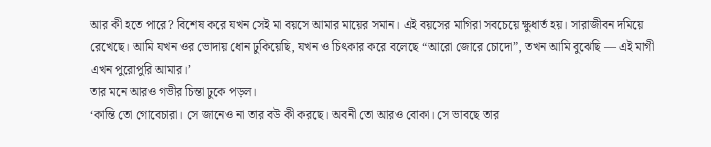আর কী হতে পারে? বিশেষ করে যখন সেই মা বয়সে আমার মায়ের সমান। এই বয়সের মাগিরা সবচেয়ে ক্ষুধার্ত হয়। সারাজীবন দমিয়ে রেখেছে। আমি যখন ওর ভোদায় ধোন ঢুকিয়েছি, যখন ও চিৎকার করে বলেছে “আরো জোরে চোদো”, তখন আমি বুঝেছি — এই মাগী এখন পুরোপুরি আমার।’
তার মনে আরও গভীর চিন্তা ঢুকে পড়ল।
‘কান্তি তো গোবেচারা। সে জানেও না তার বউ কী করছে। অবনী তো আরও বোকা। সে ভাবছে তার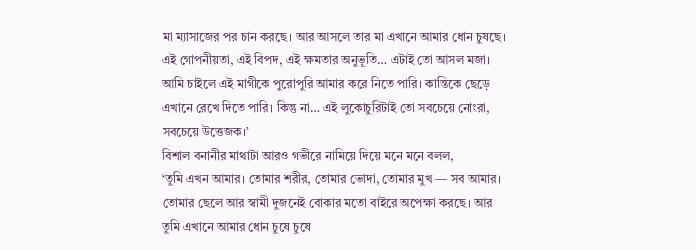মা ম্যাসাজের পর চান করছে। আর আসলে তার মা এখানে আমার ধোন চুষছে। এই গোপনীয়তা, এই বিপদ, এই ক্ষমতার অনুভূতি… এটাই তো আসল মজা। আমি চাইলে এই মাগীকে পুরোপুরি আমার করে নিতে পারি। কান্তিকে ছেড়ে এখানে রেখে দিতে পারি। কিন্তু না… এই লুকোচুরিটাই তো সবচেয়ে নোংরা, সবচেয়ে উত্তেজক।’
বিশাল বনানীর মাথাটা আরও গভীরে নামিয়ে দিয়ে মনে মনে বলল,
‘তুমি এখন আমার। তোমার শরীর, তোমার ভোদা, তোমার মুখ — সব আমার। তোমার ছেলে আর স্বামী দুজনেই বোকার মতো বাইরে অপেক্ষা করছে। আর তুমি এখানে আমার ধোন চুষে চুষে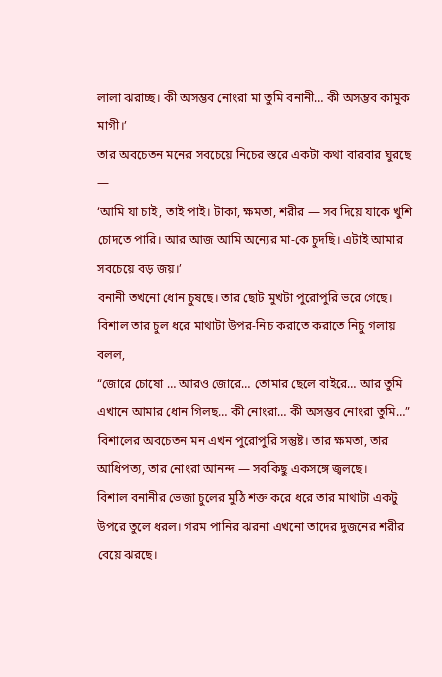লালা ঝরাচ্ছ। কী অসম্ভব নোংরা মা তুমি বনানী… কী অসম্ভব কামুক মাগী।’
তার অবচেতন মনের সবচেয়ে নিচের স্তরে একটা কথা বারবার ঘুরছে —
‘আমি যা চাই, তাই পাই। টাকা, ক্ষমতা, শরীর — সব দিয়ে যাকে খুশি চোদতে পারি। আর আজ আমি অন্যের মা-কে চুদছি। এটাই আমার সবচেয়ে বড় জয়।’
বনানী তখনো ধোন চুষছে। তার ছোট মুখটা পুরোপুরি ভরে গেছে। বিশাল তার চুল ধরে মাথাটা উপর-নিচ করাতে করাতে নিচু গলায় বলল,
“জোরে চোষো … আরও জোরে… তোমার ছেলে বাইরে… আর তুমি এখানে আমার ধোন গিলছ… কী নোংরা… কী অসম্ভব নোংরা তুমি…”
বিশালের অবচেতন মন এখন পুরোপুরি সন্তুষ্ট। তার ক্ষমতা, তার আধিপত্য, তার নোংরা আনন্দ — সবকিছু একসঙ্গে জ্বলছে।
বিশাল বনানীর ভেজা চুলের মুঠি শক্ত করে ধরে তার মাথাটা একটু উপরে তুলে ধরল। গরম পানির ঝরনা এখনো তাদের দুজনের শরীর বেয়ে ঝরছে।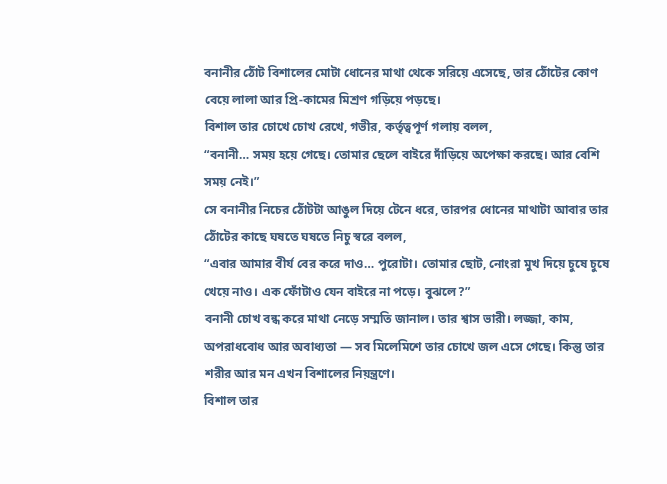বনানীর ঠোঁট বিশালের মোটা ধোনের মাথা থেকে সরিয়ে এসেছে, তার ঠোঁটের কোণ বেয়ে লালা আর প্রি-কামের মিশ্রণ গড়িয়ে পড়ছে।
বিশাল তার চোখে চোখ রেখে, গভীর, কর্তৃত্বপূর্ণ গলায় বলল,
“বনানী… সময় হয়ে গেছে। তোমার ছেলে বাইরে দাঁড়িয়ে অপেক্ষা করছে। আর বেশি সময় নেই।”
সে বনানীর নিচের ঠোঁটটা আঙুল দিয়ে টেনে ধরে, তারপর ধোনের মাথাটা আবার তার ঠোঁটের কাছে ঘষতে ঘষতে নিচু স্বরে বলল,
“এবার আমার বীর্য বের করে দাও… পুরোটা। তোমার ছোট, নোংরা মুখ দিয়ে চুষে চুষে খেয়ে নাও। এক ফোঁটাও যেন বাইরে না পড়ে। বুঝলে?”
বনানী চোখ বন্ধ করে মাথা নেড়ে সম্মতি জানাল। তার শ্বাস ভারী। লজ্জা, কাম, অপরাধবোধ আর অবাধ্যতা — সব মিলেমিশে তার চোখে জল এসে গেছে। কিন্তু তার শরীর আর মন এখন বিশালের নিয়ন্ত্রণে।
বিশাল তার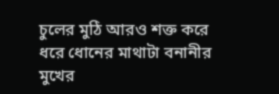চুলের মুঠি আরও শক্ত করে ধরে ধোনের মাথাটা বনানীর মুখের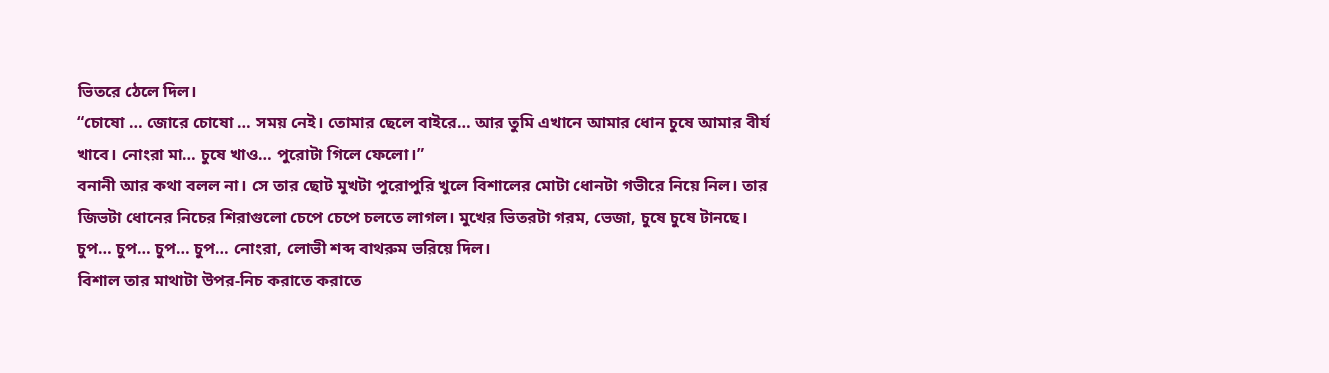ভিতরে ঠেলে দিল।
“চোষো … জোরে চোষো … সময় নেই। তোমার ছেলে বাইরে… আর তুমি এখানে আমার ধোন চুষে আমার বীর্য খাবে। নোংরা মা… চুষে খাও… পুরোটা গিলে ফেলো।”
বনানী আর কথা বলল না। সে তার ছোট মুখটা পুরোপুরি খুলে বিশালের মোটা ধোনটা গভীরে নিয়ে নিল। তার জিভটা ধোনের নিচের শিরাগুলো চেপে চেপে চলতে লাগল। মুখের ভিতরটা গরম, ভেজা, চুষে চুষে টানছে। চুপ… চুপ… চুপ… চুপ… নোংরা, লোভী শব্দ বাথরুম ভরিয়ে দিল।
বিশাল তার মাথাটা উপর-নিচ করাতে করাতে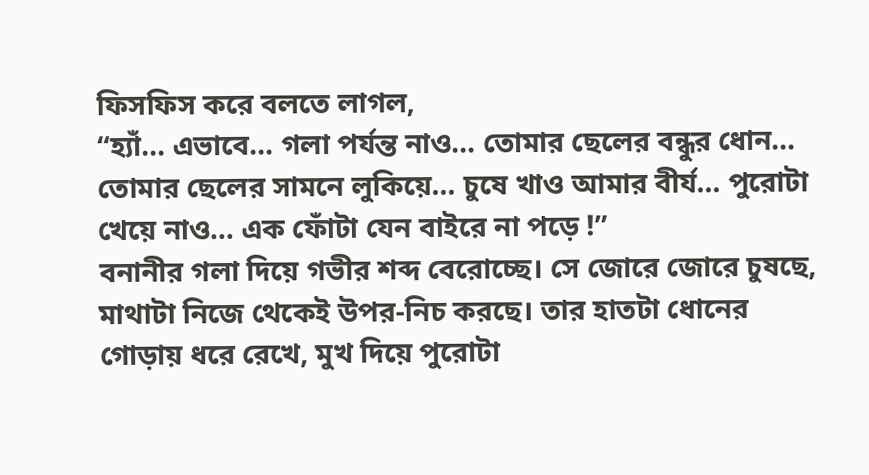ফিসফিস করে বলতে লাগল,
“হ্যাঁ… এভাবে… গলা পর্যন্ত নাও… তোমার ছেলের বন্ধুর ধোন… তোমার ছেলের সামনে লুকিয়ে… চুষে খাও আমার বীর্য… পুরোটা খেয়ে নাও… এক ফোঁটা যেন বাইরে না পড়ে !”
বনানীর গলা দিয়ে গভীর শব্দ বেরোচ্ছে। সে জোরে জোরে চুষছে, মাথাটা নিজে থেকেই উপর-নিচ করছে। তার হাতটা ধোনের গোড়ায় ধরে রেখে, মুখ দিয়ে পুরোটা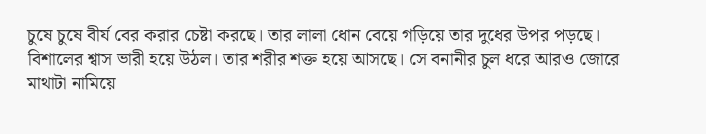চুষে চুষে বীর্য বের করার চেষ্টা করছে। তার লালা ধোন বেয়ে গড়িয়ে তার দুধের উপর পড়ছে।
বিশালের শ্বাস ভারী হয়ে উঠল। তার শরীর শক্ত হয়ে আসছে। সে বনানীর চুল ধরে আরও জোরে মাথাটা নামিয়ে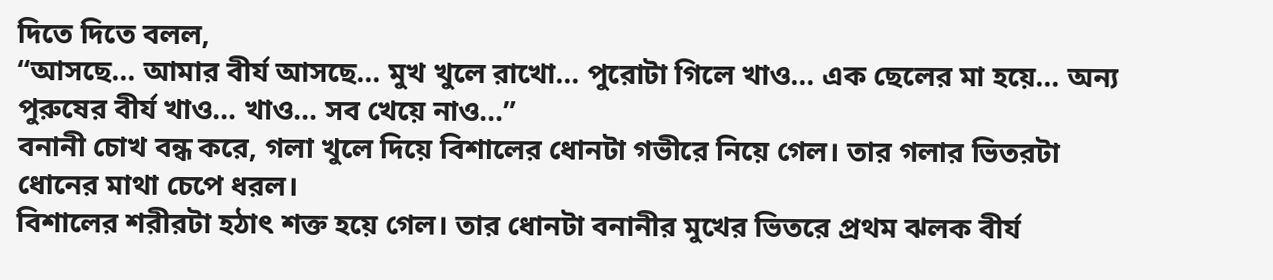দিতে দিতে বলল,
“আসছে… আমার বীর্য আসছে… মুখ খুলে রাখো… পুরোটা গিলে খাও… এক ছেলের মা হয়ে… অন্য পুরুষের বীর্য খাও… খাও… সব খেয়ে নাও…”
বনানী চোখ বন্ধ করে, গলা খুলে দিয়ে বিশালের ধোনটা গভীরে নিয়ে গেল। তার গলার ভিতরটা ধোনের মাথা চেপে ধরল।
বিশালের শরীরটা হঠাৎ শক্ত হয়ে গেল। তার ধোনটা বনানীর মুখের ভিতরে প্রথম ঝলক বীর্য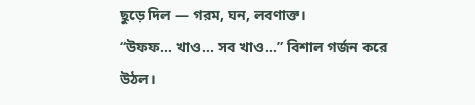ছুড়ে দিল — গরম, ঘন, লবণাক্ত।
“উফফ… খাও… সব খাও…” বিশাল গর্জন করে উঠল।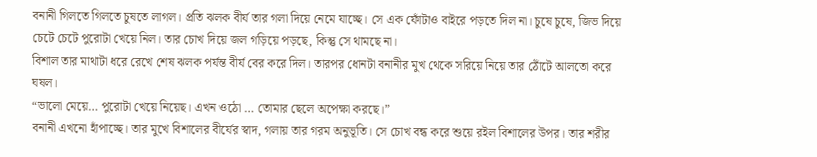বনানী গিলতে গিলতে চুষতে লাগল। প্রতি ঝলক বীর্য তার গলা দিয়ে নেমে যাচ্ছে। সে এক ফোঁটাও বাইরে পড়তে দিল না। চুষে চুষে, জিভ দিয়ে চেটে চেটে পুরোটা খেয়ে নিল। তার চোখ দিয়ে জল গড়িয়ে পড়ছে, কিন্তু সে থামছে না।
বিশাল তার মাথাটা ধরে রেখে শেষ ঝলক পর্যন্ত বীর্য বের করে দিল। তারপর ধোনটা বনানীর মুখ থেকে সরিয়ে নিয়ে তার ঠোঁটে আলতো করে ঘষল।
“ভালো মেয়ে… পুরোটা খেয়ে নিয়েছ। এখন ওঠো … তোমার ছেলে অপেক্ষা করছে।”
বনানী এখনো হাঁপাচ্ছে। তার মুখে বিশালের বীর্যের স্বাদ, গলায় তার গরম অনুভূতি। সে চোখ বন্ধ করে শুয়ে রইল বিশালের উপর। তার শরীর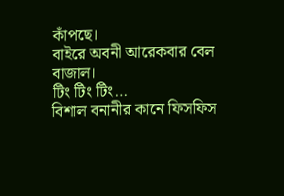কাঁপছে।
বাইরে অবনী আরেকবার বেল বাজাল।
টিং টিং টিং…
বিশাল বনানীর কানে ফিসফিস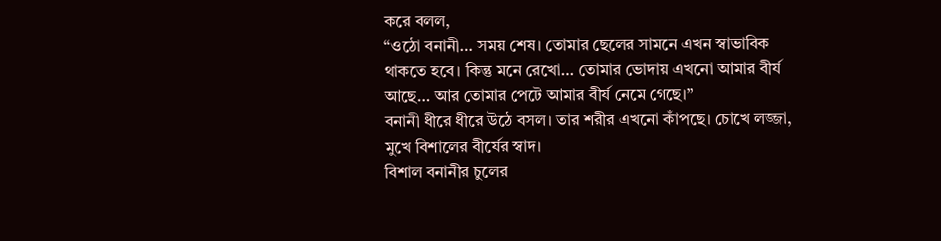করে বলল,
“ওঠো বনানী… সময় শেষ। তোমার ছেলের সামনে এখন স্বাভাবিক থাকতে হবে। কিন্তু মনে রেখো… তোমার ভোদায় এখনো আমার বীর্য আছে… আর তোমার পেটে আমার বীর্য নেমে গেছে।”
বনানী ধীরে ধীরে উঠে বসল। তার শরীর এখনো কাঁপছে। চোখে লজ্জা, মুখে বিশালের বীর্যের স্বাদ।
বিশাল বনানীর চুলের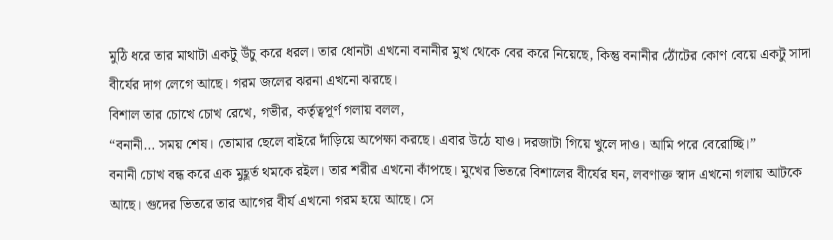মুঠি ধরে তার মাথাটা একটু উঁচু করে ধরল। তার ধোনটা এখনো বনানীর মুখ থেকে বের করে নিয়েছে, কিন্তু বনানীর ঠোঁটের কোণ বেয়ে একটু সাদা বীর্যের দাগ লেগে আছে। গরম জলের ঝরনা এখনো ঝরছে।
বিশাল তার চোখে চোখ রেখে, গভীর, কর্তৃত্বপূর্ণ গলায় বলল,
“বনানী… সময় শেষ। তোমার ছেলে বাইরে দাঁড়িয়ে অপেক্ষা করছে। এবার উঠে যাও। দরজাটা গিয়ে খুলে দাও। আমি পরে বেরোচ্ছি।”
বনানী চোখ বন্ধ করে এক মুহূর্ত থমকে রইল। তার শরীর এখনো কাঁপছে। মুখের ভিতরে বিশালের বীর্যের ঘন, লবণাক্ত স্বাদ এখনো গলায় আটকে আছে। গুদের ভিতরে তার আগের বীর্য এখনো গরম হয়ে আছে। সে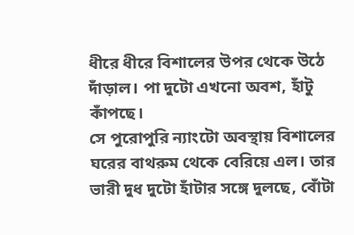ধীরে ধীরে বিশালের উপর থেকে উঠে দাঁড়াল। পা দুটো এখনো অবশ, হাঁটু কাঁপছে।
সে পুরোপুরি ন্যাংটো অবস্থায় বিশালের ঘরের বাথরুম থেকে বেরিয়ে এল। তার ভারী দুধ দুটো হাঁটার সঙ্গে দুলছে, বোঁটা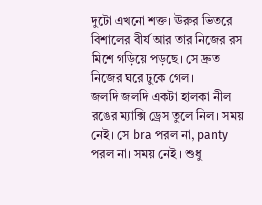দুটো এখনো শক্ত। ঊরুর ভিতরে বিশালের বীর্য আর তার নিজের রস মিশে গড়িয়ে পড়ছে। সে দ্রুত নিজের ঘরে ঢুকে গেল।
জলদি জলদি একটা হালকা নীল রঙের ম্যাক্সি ড্রেস তুলে নিল। সময় নেই। সে bra পরল না, panty পরল না। সময় নেই । শুধু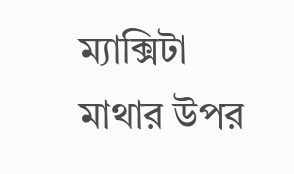ম্যাক্সিটা মাথার উপর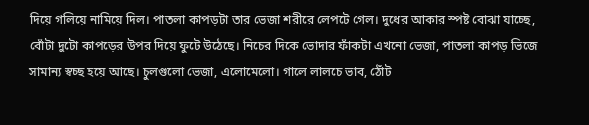দিয়ে গলিয়ে নামিয়ে দিল। পাতলা কাপড়টা তার ভেজা শরীরে লেপটে গেল। দুধের আকার স্পষ্ট বোঝা যাচ্ছে, বোঁটা দুটো কাপড়ের উপর দিয়ে ফুটে উঠেছে। নিচের দিকে ভোদার ফাঁকটা এখনো ভেজা, পাতলা কাপড় ভিজে সামান্য স্বচ্ছ হয়ে আছে। চুলগুলো ভেজা, এলোমেলো। গালে লালচে ভাব, ঠোঁট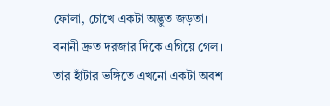ফোলা, চোখে একটা অদ্ভুত জড়তা।
বনানী দ্রুত দরজার দিকে এগিয়ে গেল। তার হাঁটার ভঙ্গিতে এখনো একটা অবশ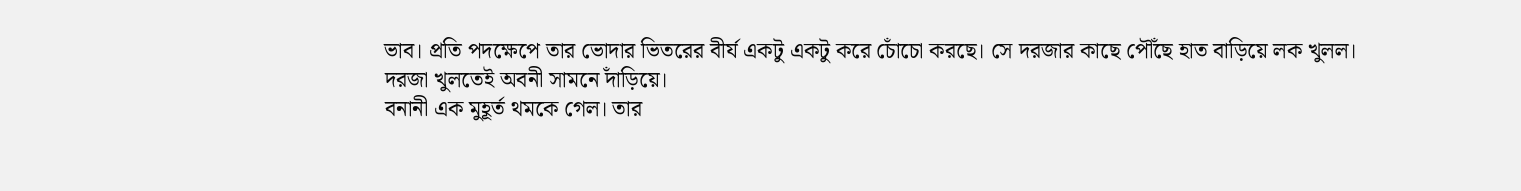ভাব। প্রতি পদক্ষেপে তার ভোদার ভিতরের বীর্য একটু একটু করে চোঁচো করছে। সে দরজার কাছে পৌঁছে হাত বাড়িয়ে লক খুলল।
দরজা খুলতেই অবনী সামনে দাঁড়িয়ে।
বনানী এক মুহূর্ত থমকে গেল। তার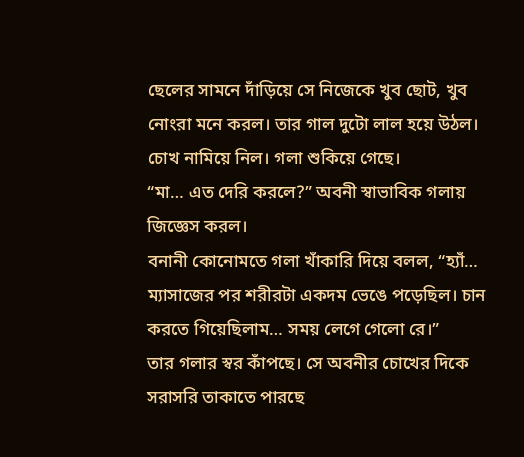ছেলের সামনে দাঁড়িয়ে সে নিজেকে খুব ছোট, খুব নোংরা মনে করল। তার গাল দুটো লাল হয়ে উঠল। চোখ নামিয়ে নিল। গলা শুকিয়ে গেছে।
“মা… এত দেরি করলে?” অবনী স্বাভাবিক গলায় জিজ্ঞেস করল।
বনানী কোনোমতে গলা খাঁকারি দিয়ে বলল, “হ্যাঁ… ম্যাসাজের পর শরীরটা একদম ভেঙে পড়েছিল। চান করতে গিয়েছিলাম… সময় লেগে গেলো রে।”
তার গলার স্বর কাঁপছে। সে অবনীর চোখের দিকে সরাসরি তাকাতে পারছে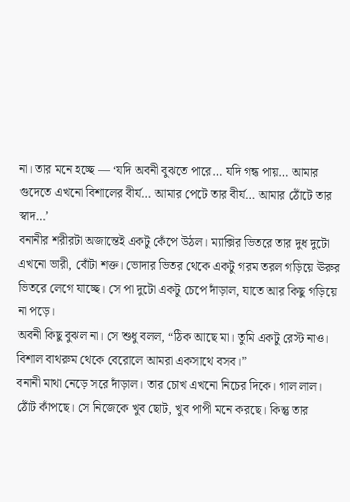না। তার মনে হচ্ছে — ‘যদি অবনী বুঝতে পারে… যদি গন্ধ পায়… আমার গুদেতে এখনো বিশালের বীর্য… আমার পেটে তার বীর্য… আমার ঠোঁটে তার স্বাদ…’
বনানীর শরীরটা অজান্তেই একটু কেঁপে উঠল। ম্যাক্সির ভিতরে তার দুধ দুটো এখনো ভারী, বোঁটা শক্ত। ভোদার ভিতর থেকে একটু গরম তরল গড়িয়ে ঊরুর ভিতরে লেগে যাচ্ছে। সে পা দুটো একটু চেপে দাঁড়াল, যাতে আর কিছু গড়িয়ে না পড়ে।
অবনী কিছু বুঝল না। সে শুধু বলল, “ঠিক আছে মা। তুমি একটু রেস্ট নাও। বিশাল বাথরুম থেকে বেরোলে আমরা একসাথে বসব।”
বনানী মাথা নেড়ে সরে দাঁড়াল। তার চোখ এখনো নিচের দিকে। গাল লাল। ঠোঁট কাঁপছে। সে নিজেকে খুব ছোট, খুব পাপী মনে করছে। কিন্তু তার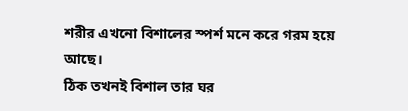শরীর এখনো বিশালের স্পর্শ মনে করে গরম হয়ে আছে।
ঠিক তখনই বিশাল তার ঘর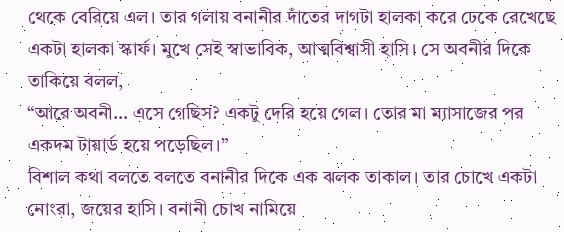থেকে বেরিয়ে এল। তার গলায় বনানীর দাঁতের দাগটা হালকা করে ঢেকে রেখেছে একটা হালকা স্কার্ফ। মুখে সেই স্বাভাবিক, আত্মবিশ্বাসী হাসি। সে অবনীর দিকে তাকিয়ে বলল,
“আরে অবনী… এসে গেছিস? একটু দেরি হয়ে গেল। তোর মা ম্যাসাজের পর একদম টায়ার্ড হয়ে পড়েছিল।”
বিশাল কথা বলতে বলতে বনানীর দিকে এক ঝলক তাকাল। তার চোখে একটা নোংরা, জয়ের হাসি। বনানী চোখ নামিয়ে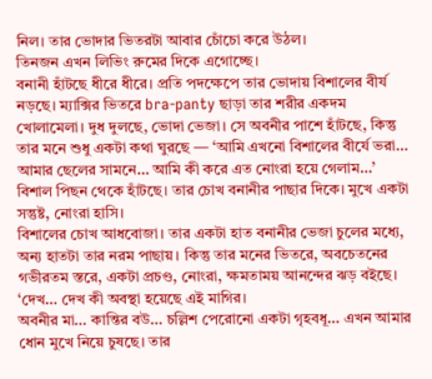নিল। তার ভোদার ভিতরটা আবার চোঁচো করে উঠল।
তিনজন এখন লিভিং রুমের দিকে এগোচ্ছে।
বনানী হাঁটছে ধীরে ধীরে। প্রতি পদক্ষেপে তার ভোদায় বিশালের বীর্য নড়ছে। ম্যাক্সির ভিতরে bra-panty ছাড়া তার শরীর একদম খোলামেলা। দুধ দুলছে, ভোদা ভেজা। সে অবনীর পাশে হাঁটছে, কিন্তু তার মনে শুধু একটা কথা ঘুরছে — ‘আমি এখনো বিশালের বীর্যে ভরা… আমার ছেলের সামনে… আমি কী করে এত নোংরা হয়ে গেলাম…’
বিশাল পিছন থেকে হাঁটছে। তার চোখ বনানীর পাছার দিকে। মুখে একটা সন্তুষ্ট, নোংরা হাসি।
বিশালের চোখ আধবোজা। তার একটা হাত বনানীর ভেজা চুলের মধ্যে, অন্য হাতটা তার নরম পাছায়। কিন্তু তার মনের ভিতরে, অবচেতনের গভীরতম স্তরে, একটা প্রচণ্ড, নোংরা, ক্ষমতাময় আনন্দের ঝড় বইছে।
‘দেখ… দেখ কী অবস্থা হয়েছে এই মাগির।
অবনীর মা… কান্তির বউ… চল্লিশ পেরোনো একটা গৃহবধূ… এখন আমার ধোন মুখে নিয়ে চুষছে। তার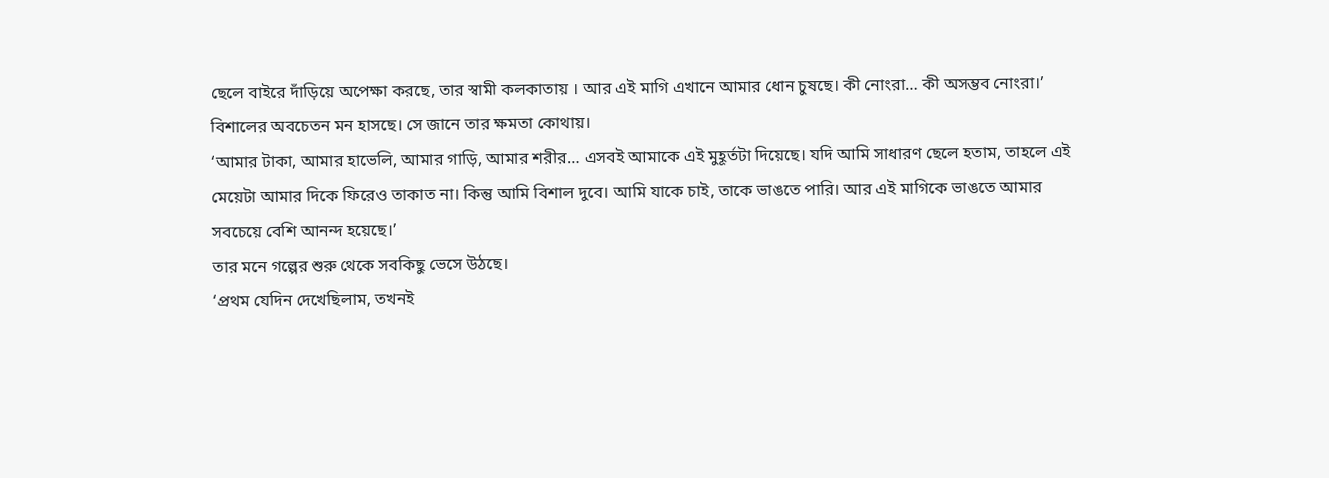ছেলে বাইরে দাঁড়িয়ে অপেক্ষা করছে, তার স্বামী কলকাতায় । আর এই মাগি এখানে আমার ধোন চুষছে। কী নোংরা… কী অসম্ভব নোংরা।’
বিশালের অবচেতন মন হাসছে। সে জানে তার ক্ষমতা কোথায়।
‘আমার টাকা, আমার হাভেলি, আমার গাড়ি, আমার শরীর… এসবই আমাকে এই মুহূর্তটা দিয়েছে। যদি আমি সাধারণ ছেলে হতাম, তাহলে এই মেয়েটা আমার দিকে ফিরেও তাকাত না। কিন্তু আমি বিশাল দুবে। আমি যাকে চাই, তাকে ভাঙতে পারি। আর এই মাগিকে ভাঙতে আমার সবচেয়ে বেশি আনন্দ হয়েছে।’
তার মনে গল্পের শুরু থেকে সবকিছু ভেসে উঠছে।
‘প্রথম যেদিন দেখেছিলাম, তখনই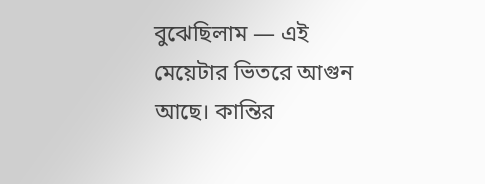বুঝেছিলাম — এই মেয়েটার ভিতরে আগুন আছে। কান্তির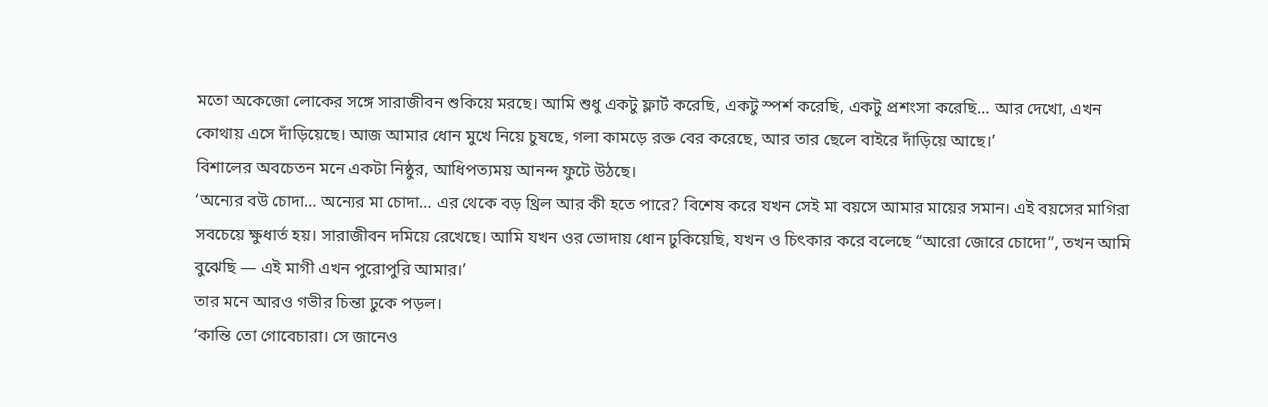মতো অকেজো লোকের সঙ্গে সারাজীবন শুকিয়ে মরছে। আমি শুধু একটু ফ্লার্ট করেছি, একটু স্পর্শ করেছি, একটু প্রশংসা করেছি… আর দেখো, এখন কোথায় এসে দাঁড়িয়েছে। আজ আমার ধোন মুখে নিয়ে চুষছে, গলা কামড়ে রক্ত বের করেছে, আর তার ছেলে বাইরে দাঁড়িয়ে আছে।’
বিশালের অবচেতন মনে একটা নিষ্ঠুর, আধিপত্যময় আনন্দ ফুটে উঠছে।
‘অন্যের বউ চোদা… অন্যের মা চোদা… এর থেকে বড় থ্রিল আর কী হতে পারে? বিশেষ করে যখন সেই মা বয়সে আমার মায়ের সমান। এই বয়সের মাগিরা সবচেয়ে ক্ষুধার্ত হয়। সারাজীবন দমিয়ে রেখেছে। আমি যখন ওর ভোদায় ধোন ঢুকিয়েছি, যখন ও চিৎকার করে বলেছে “আরো জোরে চোদো”, তখন আমি বুঝেছি — এই মাগী এখন পুরোপুরি আমার।’
তার মনে আরও গভীর চিন্তা ঢুকে পড়ল।
‘কান্তি তো গোবেচারা। সে জানেও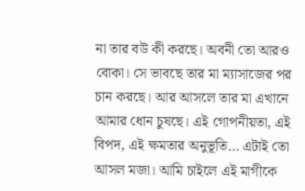না তার বউ কী করছে। অবনী তো আরও বোকা। সে ভাবছে তার মা ম্যাসাজের পর চান করছে। আর আসলে তার মা এখানে আমার ধোন চুষছে। এই গোপনীয়তা, এই বিপদ, এই ক্ষমতার অনুভূতি… এটাই তো আসল মজা। আমি চাইলে এই মাগীকে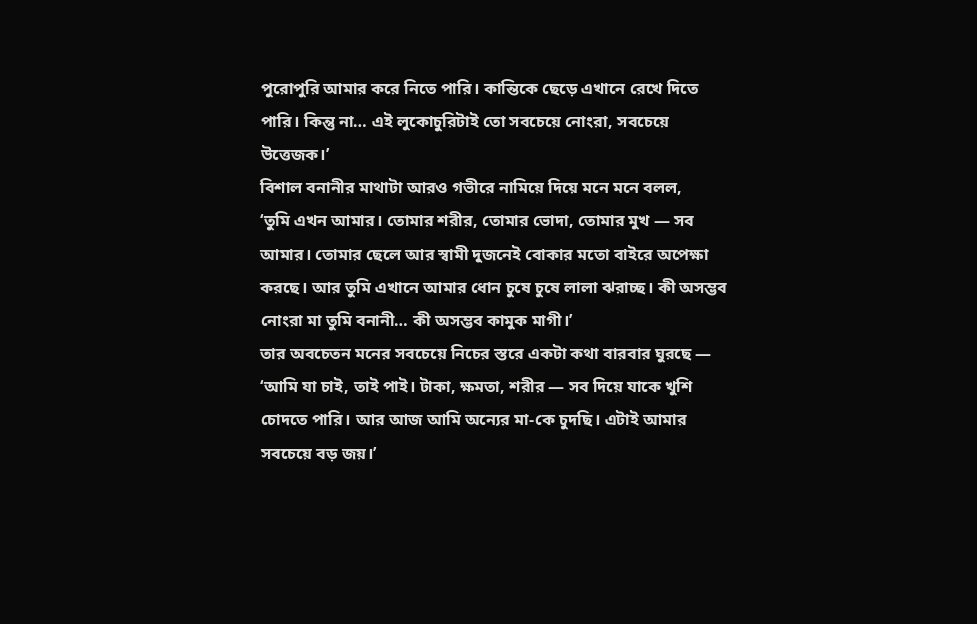পুরোপুরি আমার করে নিতে পারি। কান্তিকে ছেড়ে এখানে রেখে দিতে পারি। কিন্তু না… এই লুকোচুরিটাই তো সবচেয়ে নোংরা, সবচেয়ে উত্তেজক।’
বিশাল বনানীর মাথাটা আরও গভীরে নামিয়ে দিয়ে মনে মনে বলল,
‘তুমি এখন আমার। তোমার শরীর, তোমার ভোদা, তোমার মুখ — সব আমার। তোমার ছেলে আর স্বামী দুজনেই বোকার মতো বাইরে অপেক্ষা করছে। আর তুমি এখানে আমার ধোন চুষে চুষে লালা ঝরাচ্ছ। কী অসম্ভব নোংরা মা তুমি বনানী… কী অসম্ভব কামুক মাগী।’
তার অবচেতন মনের সবচেয়ে নিচের স্তরে একটা কথা বারবার ঘুরছে —
‘আমি যা চাই, তাই পাই। টাকা, ক্ষমতা, শরীর — সব দিয়ে যাকে খুশি চোদতে পারি। আর আজ আমি অন্যের মা-কে চুদছি। এটাই আমার সবচেয়ে বড় জয়।’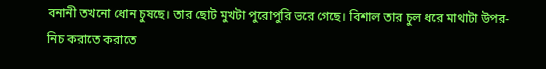বনানী তখনো ধোন চুষছে। তার ছোট মুখটা পুরোপুরি ভরে গেছে। বিশাল তার চুল ধরে মাথাটা উপর-নিচ করাতে করাতে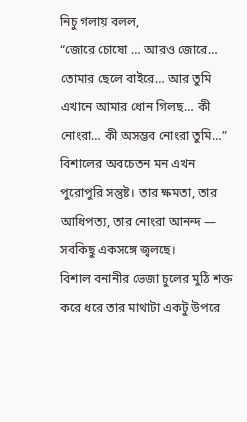নিচু গলায় বলল,
“জোরে চোষো … আরও জোরে… তোমার ছেলে বাইরে… আর তুমি এখানে আমার ধোন গিলছ… কী নোংরা… কী অসম্ভব নোংরা তুমি…”
বিশালের অবচেতন মন এখন পুরোপুরি সন্তুষ্ট। তার ক্ষমতা, তার আধিপত্য, তার নোংরা আনন্দ — সবকিছু একসঙ্গে জ্বলছে।
বিশাল বনানীর ভেজা চুলের মুঠি শক্ত করে ধরে তার মাথাটা একটু উপরে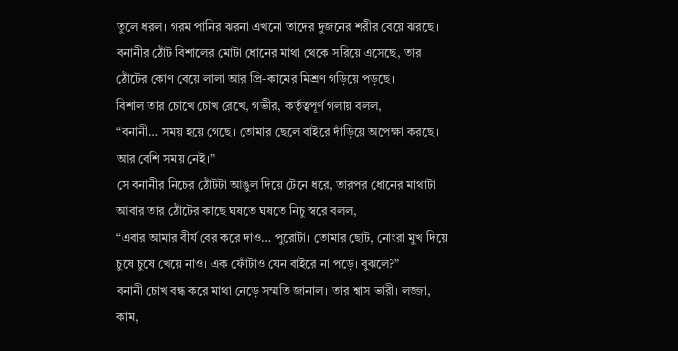তুলে ধরল। গরম পানির ঝরনা এখনো তাদের দুজনের শরীর বেয়ে ঝরছে। বনানীর ঠোঁট বিশালের মোটা ধোনের মাথা থেকে সরিয়ে এসেছে, তার ঠোঁটের কোণ বেয়ে লালা আর প্রি-কামের মিশ্রণ গড়িয়ে পড়ছে।
বিশাল তার চোখে চোখ রেখে, গভীর, কর্তৃত্বপূর্ণ গলায় বলল,
“বনানী… সময় হয়ে গেছে। তোমার ছেলে বাইরে দাঁড়িয়ে অপেক্ষা করছে। আর বেশি সময় নেই।”
সে বনানীর নিচের ঠোঁটটা আঙুল দিয়ে টেনে ধরে, তারপর ধোনের মাথাটা আবার তার ঠোঁটের কাছে ঘষতে ঘষতে নিচু স্বরে বলল,
“এবার আমার বীর্য বের করে দাও… পুরোটা। তোমার ছোট, নোংরা মুখ দিয়ে চুষে চুষে খেয়ে নাও। এক ফোঁটাও যেন বাইরে না পড়ে। বুঝলে?”
বনানী চোখ বন্ধ করে মাথা নেড়ে সম্মতি জানাল। তার শ্বাস ভারী। লজ্জা, কাম,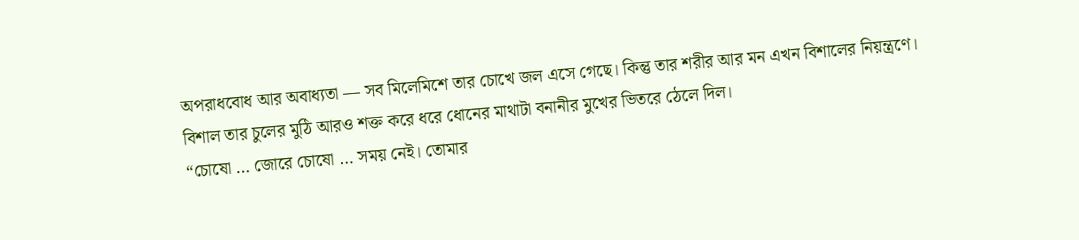অপরাধবোধ আর অবাধ্যতা — সব মিলেমিশে তার চোখে জল এসে গেছে। কিন্তু তার শরীর আর মন এখন বিশালের নিয়ন্ত্রণে।
বিশাল তার চুলের মুঠি আরও শক্ত করে ধরে ধোনের মাথাটা বনানীর মুখের ভিতরে ঠেলে দিল।
“চোষো … জোরে চোষো … সময় নেই। তোমার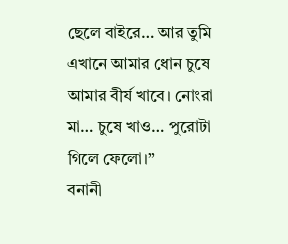ছেলে বাইরে… আর তুমি এখানে আমার ধোন চুষে আমার বীর্য খাবে। নোংরা মা… চুষে খাও… পুরোটা গিলে ফেলো।”
বনানী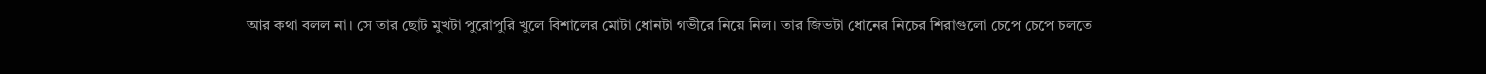আর কথা বলল না। সে তার ছোট মুখটা পুরোপুরি খুলে বিশালের মোটা ধোনটা গভীরে নিয়ে নিল। তার জিভটা ধোনের নিচের শিরাগুলো চেপে চেপে চলতে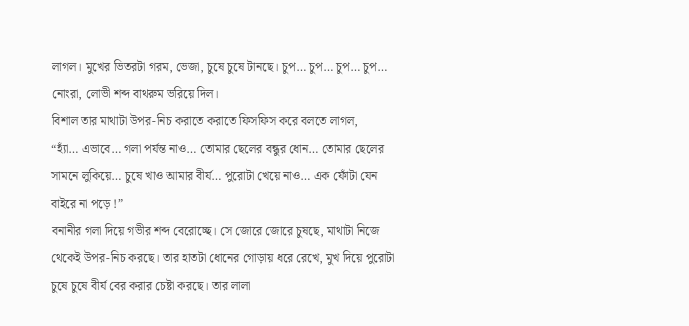লাগল। মুখের ভিতরটা গরম, ভেজা, চুষে চুষে টানছে। চুপ… চুপ… চুপ… চুপ… নোংরা, লোভী শব্দ বাথরুম ভরিয়ে দিল।
বিশাল তার মাথাটা উপর-নিচ করাতে করাতে ফিসফিস করে বলতে লাগল,
“হ্যাঁ… এভাবে… গলা পর্যন্ত নাও… তোমার ছেলের বন্ধুর ধোন… তোমার ছেলের সামনে লুকিয়ে… চুষে খাও আমার বীর্য… পুরোটা খেয়ে নাও… এক ফোঁটা যেন বাইরে না পড়ে !”
বনানীর গলা দিয়ে গভীর শব্দ বেরোচ্ছে। সে জোরে জোরে চুষছে, মাথাটা নিজে থেকেই উপর-নিচ করছে। তার হাতটা ধোনের গোড়ায় ধরে রেখে, মুখ দিয়ে পুরোটা চুষে চুষে বীর্য বের করার চেষ্টা করছে। তার লালা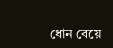ধোন বেয়ে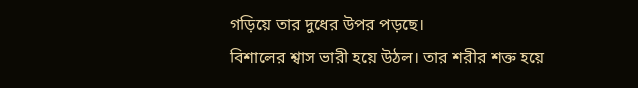গড়িয়ে তার দুধের উপর পড়ছে।
বিশালের শ্বাস ভারী হয়ে উঠল। তার শরীর শক্ত হয়ে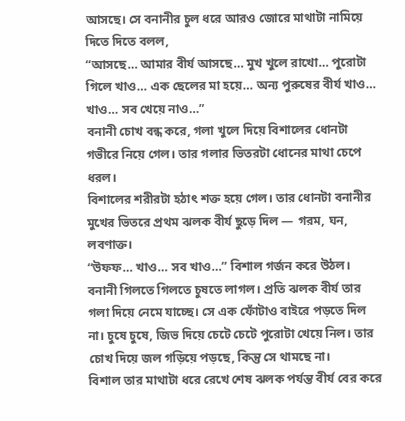আসছে। সে বনানীর চুল ধরে আরও জোরে মাথাটা নামিয়ে দিতে দিতে বলল,
“আসছে… আমার বীর্য আসছে… মুখ খুলে রাখো… পুরোটা গিলে খাও… এক ছেলের মা হয়ে… অন্য পুরুষের বীর্য খাও… খাও… সব খেয়ে নাও…”
বনানী চোখ বন্ধ করে, গলা খুলে দিয়ে বিশালের ধোনটা গভীরে নিয়ে গেল। তার গলার ভিতরটা ধোনের মাথা চেপে ধরল।
বিশালের শরীরটা হঠাৎ শক্ত হয়ে গেল। তার ধোনটা বনানীর মুখের ভিতরে প্রথম ঝলক বীর্য ছুড়ে দিল — গরম, ঘন, লবণাক্ত।
“উফফ… খাও… সব খাও…” বিশাল গর্জন করে উঠল।
বনানী গিলতে গিলতে চুষতে লাগল। প্রতি ঝলক বীর্য তার গলা দিয়ে নেমে যাচ্ছে। সে এক ফোঁটাও বাইরে পড়তে দিল না। চুষে চুষে, জিভ দিয়ে চেটে চেটে পুরোটা খেয়ে নিল। তার চোখ দিয়ে জল গড়িয়ে পড়ছে, কিন্তু সে থামছে না।
বিশাল তার মাথাটা ধরে রেখে শেষ ঝলক পর্যন্ত বীর্য বের করে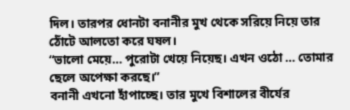দিল। তারপর ধোনটা বনানীর মুখ থেকে সরিয়ে নিয়ে তার ঠোঁটে আলতো করে ঘষল।
“ভালো মেয়ে… পুরোটা খেয়ে নিয়েছ। এখন ওঠো … তোমার ছেলে অপেক্ষা করছে।”
বনানী এখনো হাঁপাচ্ছে। তার মুখে বিশালের বীর্যের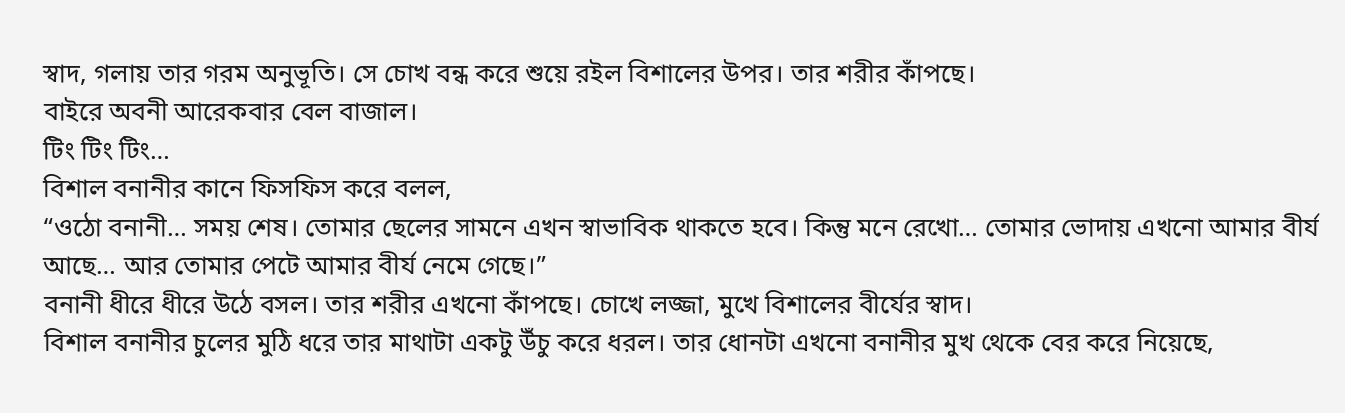স্বাদ, গলায় তার গরম অনুভূতি। সে চোখ বন্ধ করে শুয়ে রইল বিশালের উপর। তার শরীর কাঁপছে।
বাইরে অবনী আরেকবার বেল বাজাল।
টিং টিং টিং…
বিশাল বনানীর কানে ফিসফিস করে বলল,
“ওঠো বনানী… সময় শেষ। তোমার ছেলের সামনে এখন স্বাভাবিক থাকতে হবে। কিন্তু মনে রেখো… তোমার ভোদায় এখনো আমার বীর্য আছে… আর তোমার পেটে আমার বীর্য নেমে গেছে।”
বনানী ধীরে ধীরে উঠে বসল। তার শরীর এখনো কাঁপছে। চোখে লজ্জা, মুখে বিশালের বীর্যের স্বাদ।
বিশাল বনানীর চুলের মুঠি ধরে তার মাথাটা একটু উঁচু করে ধরল। তার ধোনটা এখনো বনানীর মুখ থেকে বের করে নিয়েছে,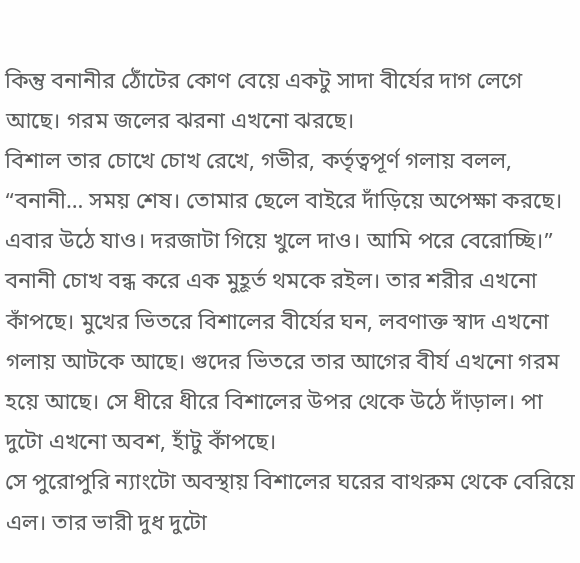কিন্তু বনানীর ঠোঁটের কোণ বেয়ে একটু সাদা বীর্যের দাগ লেগে আছে। গরম জলের ঝরনা এখনো ঝরছে।
বিশাল তার চোখে চোখ রেখে, গভীর, কর্তৃত্বপূর্ণ গলায় বলল,
“বনানী… সময় শেষ। তোমার ছেলে বাইরে দাঁড়িয়ে অপেক্ষা করছে। এবার উঠে যাও। দরজাটা গিয়ে খুলে দাও। আমি পরে বেরোচ্ছি।”
বনানী চোখ বন্ধ করে এক মুহূর্ত থমকে রইল। তার শরীর এখনো কাঁপছে। মুখের ভিতরে বিশালের বীর্যের ঘন, লবণাক্ত স্বাদ এখনো গলায় আটকে আছে। গুদের ভিতরে তার আগের বীর্য এখনো গরম হয়ে আছে। সে ধীরে ধীরে বিশালের উপর থেকে উঠে দাঁড়াল। পা দুটো এখনো অবশ, হাঁটু কাঁপছে।
সে পুরোপুরি ন্যাংটো অবস্থায় বিশালের ঘরের বাথরুম থেকে বেরিয়ে এল। তার ভারী দুধ দুটো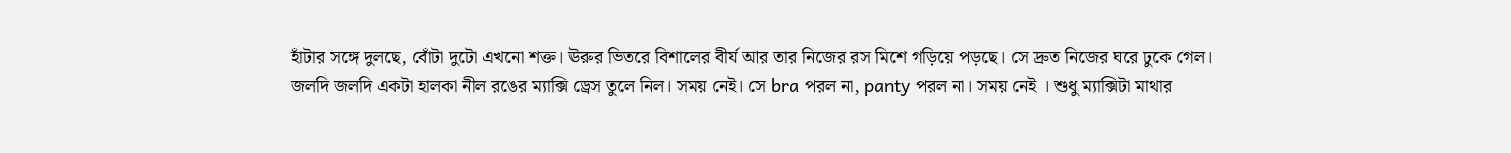হাঁটার সঙ্গে দুলছে, বোঁটা দুটো এখনো শক্ত। ঊরুর ভিতরে বিশালের বীর্য আর তার নিজের রস মিশে গড়িয়ে পড়ছে। সে দ্রুত নিজের ঘরে ঢুকে গেল।
জলদি জলদি একটা হালকা নীল রঙের ম্যাক্সি ড্রেস তুলে নিল। সময় নেই। সে bra পরল না, panty পরল না। সময় নেই । শুধু ম্যাক্সিটা মাথার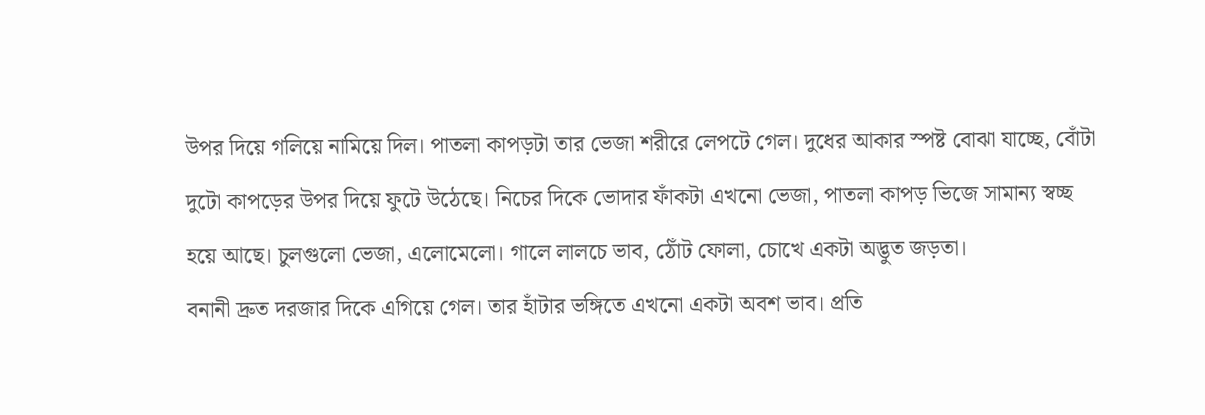উপর দিয়ে গলিয়ে নামিয়ে দিল। পাতলা কাপড়টা তার ভেজা শরীরে লেপটে গেল। দুধের আকার স্পষ্ট বোঝা যাচ্ছে, বোঁটা দুটো কাপড়ের উপর দিয়ে ফুটে উঠেছে। নিচের দিকে ভোদার ফাঁকটা এখনো ভেজা, পাতলা কাপড় ভিজে সামান্য স্বচ্ছ হয়ে আছে। চুলগুলো ভেজা, এলোমেলো। গালে লালচে ভাব, ঠোঁট ফোলা, চোখে একটা অদ্ভুত জড়তা।
বনানী দ্রুত দরজার দিকে এগিয়ে গেল। তার হাঁটার ভঙ্গিতে এখনো একটা অবশ ভাব। প্রতি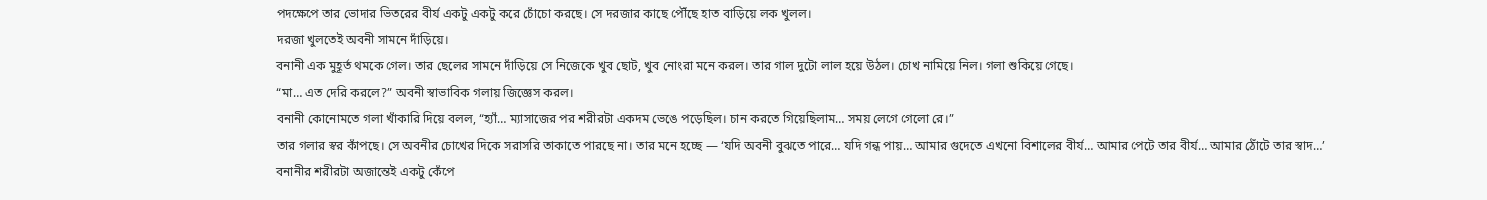পদক্ষেপে তার ভোদার ভিতরের বীর্য একটু একটু করে চোঁচো করছে। সে দরজার কাছে পৌঁছে হাত বাড়িয়ে লক খুলল।
দরজা খুলতেই অবনী সামনে দাঁড়িয়ে।
বনানী এক মুহূর্ত থমকে গেল। তার ছেলের সামনে দাঁড়িয়ে সে নিজেকে খুব ছোট, খুব নোংরা মনে করল। তার গাল দুটো লাল হয়ে উঠল। চোখ নামিয়ে নিল। গলা শুকিয়ে গেছে।
“মা… এত দেরি করলে?” অবনী স্বাভাবিক গলায় জিজ্ঞেস করল।
বনানী কোনোমতে গলা খাঁকারি দিয়ে বলল, “হ্যাঁ… ম্যাসাজের পর শরীরটা একদম ভেঙে পড়েছিল। চান করতে গিয়েছিলাম… সময় লেগে গেলো রে।”
তার গলার স্বর কাঁপছে। সে অবনীর চোখের দিকে সরাসরি তাকাতে পারছে না। তার মনে হচ্ছে — ‘যদি অবনী বুঝতে পারে… যদি গন্ধ পায়… আমার গুদেতে এখনো বিশালের বীর্য… আমার পেটে তার বীর্য… আমার ঠোঁটে তার স্বাদ…’
বনানীর শরীরটা অজান্তেই একটু কেঁপে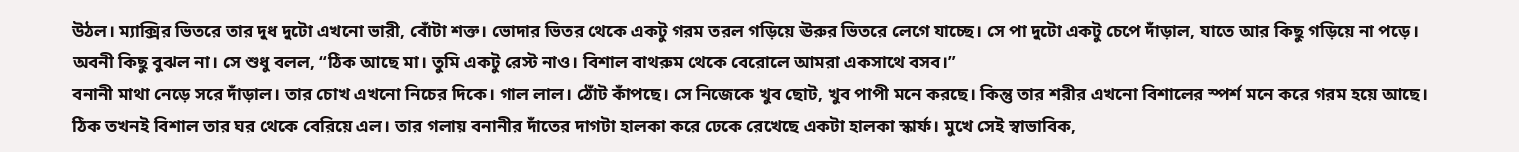উঠল। ম্যাক্সির ভিতরে তার দুধ দুটো এখনো ভারী, বোঁটা শক্ত। ভোদার ভিতর থেকে একটু গরম তরল গড়িয়ে ঊরুর ভিতরে লেগে যাচ্ছে। সে পা দুটো একটু চেপে দাঁড়াল, যাতে আর কিছু গড়িয়ে না পড়ে।
অবনী কিছু বুঝল না। সে শুধু বলল, “ঠিক আছে মা। তুমি একটু রেস্ট নাও। বিশাল বাথরুম থেকে বেরোলে আমরা একসাথে বসব।”
বনানী মাথা নেড়ে সরে দাঁড়াল। তার চোখ এখনো নিচের দিকে। গাল লাল। ঠোঁট কাঁপছে। সে নিজেকে খুব ছোট, খুব পাপী মনে করছে। কিন্তু তার শরীর এখনো বিশালের স্পর্শ মনে করে গরম হয়ে আছে।
ঠিক তখনই বিশাল তার ঘর থেকে বেরিয়ে এল। তার গলায় বনানীর দাঁতের দাগটা হালকা করে ঢেকে রেখেছে একটা হালকা স্কার্ফ। মুখে সেই স্বাভাবিক,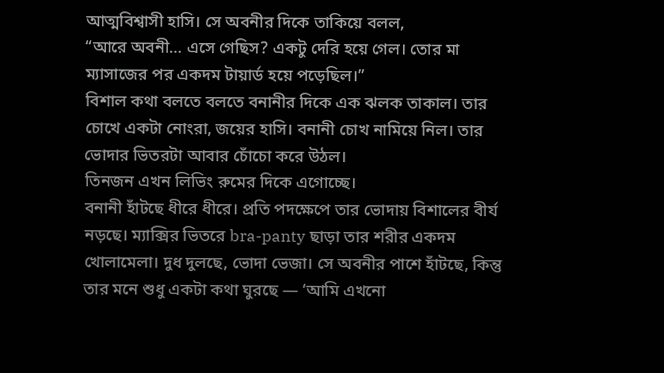আত্মবিশ্বাসী হাসি। সে অবনীর দিকে তাকিয়ে বলল,
“আরে অবনী… এসে গেছিস? একটু দেরি হয়ে গেল। তোর মা ম্যাসাজের পর একদম টায়ার্ড হয়ে পড়েছিল।”
বিশাল কথা বলতে বলতে বনানীর দিকে এক ঝলক তাকাল। তার চোখে একটা নোংরা, জয়ের হাসি। বনানী চোখ নামিয়ে নিল। তার ভোদার ভিতরটা আবার চোঁচো করে উঠল।
তিনজন এখন লিভিং রুমের দিকে এগোচ্ছে।
বনানী হাঁটছে ধীরে ধীরে। প্রতি পদক্ষেপে তার ভোদায় বিশালের বীর্য নড়ছে। ম্যাক্সির ভিতরে bra-panty ছাড়া তার শরীর একদম খোলামেলা। দুধ দুলছে, ভোদা ভেজা। সে অবনীর পাশে হাঁটছে, কিন্তু তার মনে শুধু একটা কথা ঘুরছে — ‘আমি এখনো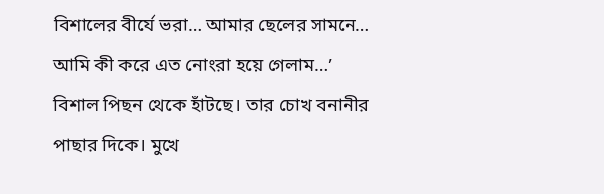বিশালের বীর্যে ভরা… আমার ছেলের সামনে… আমি কী করে এত নোংরা হয়ে গেলাম…’
বিশাল পিছন থেকে হাঁটছে। তার চোখ বনানীর পাছার দিকে। মুখে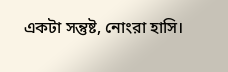একটা সন্তুষ্ট, নোংরা হাসি।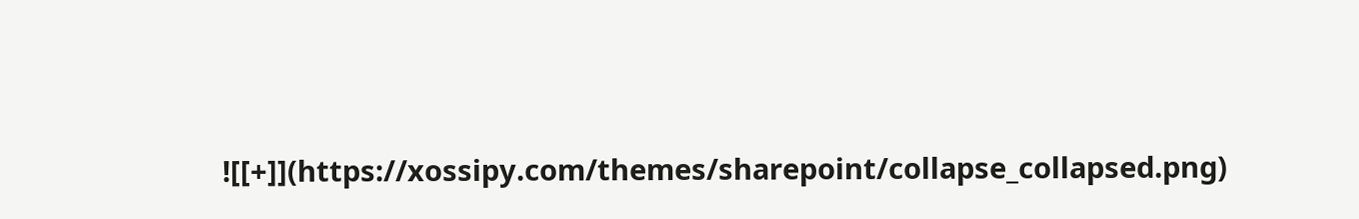![[+]](https://xossipy.com/themes/sharepoint/collapse_collapsed.png)